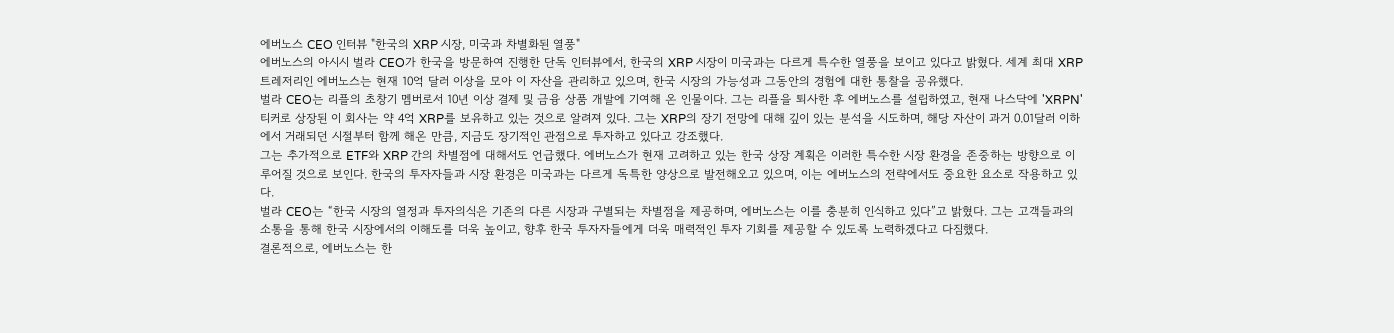에버노스 CEO 인터뷰 "한국의 XRP 시장, 미국과 차별화된 열풍"
에버노스의 아시시 벌라 CEO가 한국을 방문하여 진행한 단독 인터뷰에서, 한국의 XRP 시장이 미국과는 다르게 특수한 열풍을 보이고 있다고 밝혔다. 세계 최대 XRP 트레저리인 에버노스는 현재 10억 달러 이상을 모아 이 자산을 관리하고 있으며, 한국 시장의 가능성과 그동안의 경험에 대한 통찰을 공유했다.
벌라 CEO는 리플의 초창기 멤버로서 10년 이상 결제 및 금융 상품 개발에 기여해 온 인물이다. 그는 리플을 퇴사한 후 에버노스를 설립하였고, 현재 나스닥에 'XRPN' 티커로 상장된 이 회사는 약 4억 XRP를 보유하고 있는 것으로 알려져 있다. 그는 XRP의 장기 전망에 대해 깊이 있는 분석을 시도하며, 해당 자산이 과거 0.01달러 이하에서 거래되던 시절부터 함께 해온 만큼, 지금도 장기적인 관점으로 투자하고 있다고 강조했다.
그는 추가적으로 ETF와 XRP 간의 차별점에 대해서도 언급했다. 에버노스가 현재 고려하고 있는 한국 상장 계획은 이러한 특수한 시장 환경을 존중하는 방향으로 이루어질 것으로 보인다. 한국의 투자자들과 시장 환경은 미국과는 다르게 독특한 양상으로 발전해오고 있으며, 이는 에버노스의 전략에서도 중요한 요소로 작용하고 있다.
벌라 CEO는 “한국 시장의 열정과 투자의식은 기존의 다른 시장과 구별되는 차별점을 제공하며, 에버노스는 이를 충분히 인식하고 있다”고 밝혔다. 그는 고객들과의 소통을 통해 한국 시장에서의 이해도를 더욱 높이고, 향후 한국 투자자들에게 더욱 매력적인 투자 기회를 제공할 수 있도록 노력하겠다고 다짐했다.
결론적으로, 에버노스는 한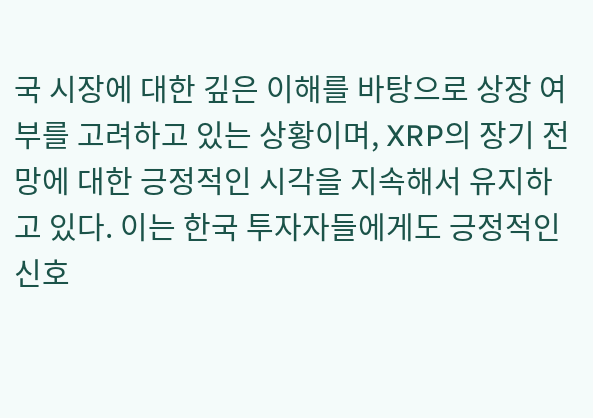국 시장에 대한 깊은 이해를 바탕으로 상장 여부를 고려하고 있는 상황이며, XRP의 장기 전망에 대한 긍정적인 시각을 지속해서 유지하고 있다. 이는 한국 투자자들에게도 긍정적인 신호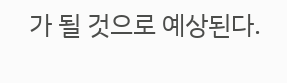가 될 것으로 예상된다.